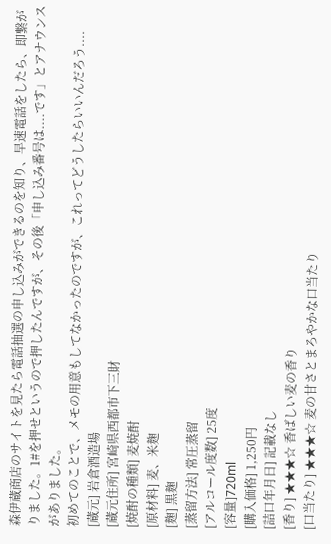森伊蔵商店のサイトを見たら電話抽選の申し込みができるのを知り、早速電話をしたら、即繋がりました。1#を押せというので押したんですが、その後「申し込み番号は....です」とアナウンスがありました。
初めてのことで、メモの用意もしてなかったのですが、これってどうしたらいいんだろう....
[蔵元] 岩倉酒造場
[蔵元住所] 宮崎県西都市下三財
[焼酎の種類] 麦焼酎
[原材料] 麦、米麹
[麹] 黒麹
[蒸留方法] 常圧蒸留
[アルコール度数] 25度
[容量]720ml
[購入価格] 1,250円
[詰口年月日] 記載なし
[香り] ★★★☆ 香ばしい麦の香り
[口当たり] ★★★☆ 麦の甘さとまろやかな口当たり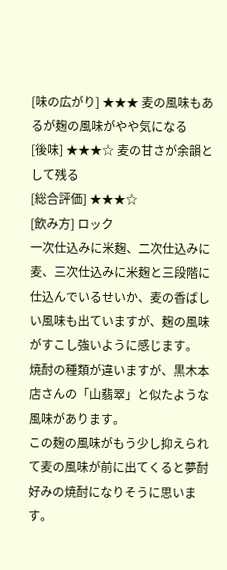[味の広がり] ★★★ 麦の風味もあるが麹の風味がやや気になる
[後味] ★★★☆ 麦の甘さが余韻として残る
[総合評価] ★★★☆
[飲み方] ロック
一次仕込みに米麹、二次仕込みに麦、三次仕込みに米麹と三段階に仕込んでいるせいか、麦の香ばしい風味も出ていますが、麹の風味がすこし強いように感じます。
焼酎の種類が違いますが、黒木本店さんの「山翡翠」と似たような風味があります。
この麹の風味がもう少し抑えられて麦の風味が前に出てくると夢酎好みの焼酎になりそうに思います。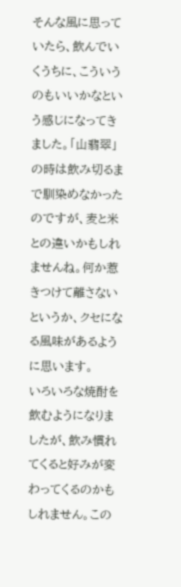そんな風に思っていたら、飲んでいくうちに、こういうのもいいかなという感じになってきました。「山翡翠」の時は飲み切るまで馴染めなかったのですが、麦と米との違いかもしれませんね。何か惹きつけて離さないというか、クセになる風味があるように思います。
いろいろな焼酎を飲むようになりましたが、飲み慣れてくると好みが変わってくるのかもしれません。この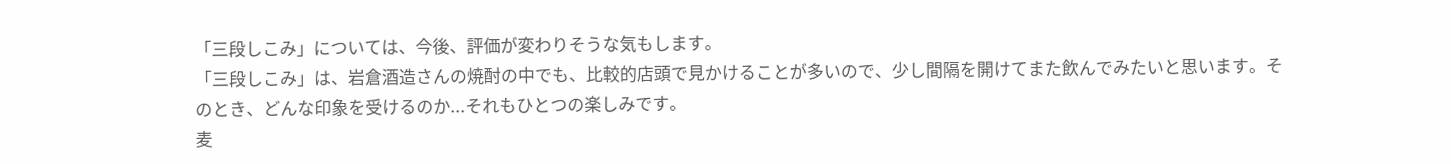「三段しこみ」については、今後、評価が変わりそうな気もします。
「三段しこみ」は、岩倉酒造さんの焼酎の中でも、比較的店頭で見かけることが多いので、少し間隔を開けてまた飲んでみたいと思います。そのとき、どんな印象を受けるのか...それもひとつの楽しみです。
麦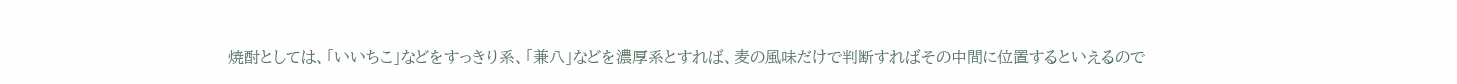焼酎としては、「いいちこ」などをすっきり系、「兼八」などを濃厚系とすれば、麦の風味だけで判断すればその中間に位置するといえるので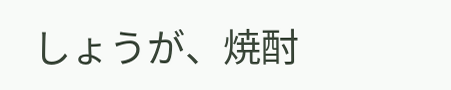しょうが、焼酎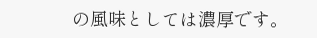の風味としては濃厚です。